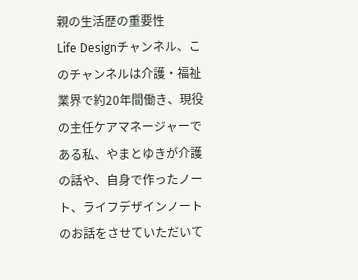親の生活歴の重要性
Life Designチャンネル、このチャンネルは介護・福祉業界で約20年間働き、現役の主任ケアマネージャーである私、やまとゆきが介護の話や、自身で作ったノート、ライフデザインノートのお話をさせていただいて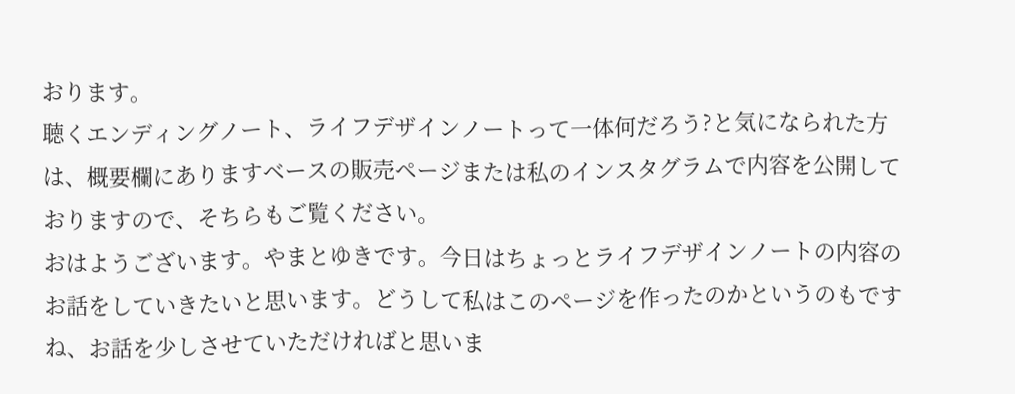おります。
聴くエンディングノート、ライフデザインノートって一体何だろう?と気になられた方は、概要欄にありますベースの販売ページまたは私のインスタグラムで内容を公開しておりますので、そちらもご覧ください。
おはようございます。やまとゆきです。今日はちょっとライフデザインノートの内容のお話をしていきたいと思います。どうして私はこのページを作ったのかというのもですね、お話を少しさせていただければと思いま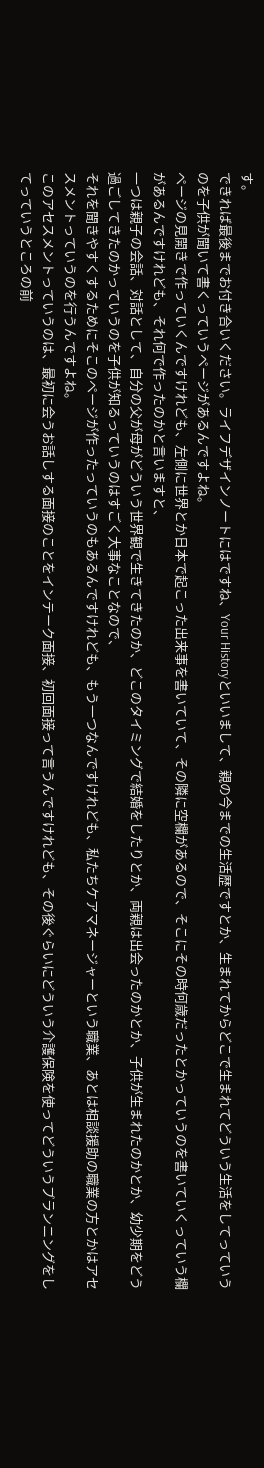す。
できれば最後までお付き合いください。ライフデザインノートにはですね、Your Historyといいまして、親の今までの生活歴ですとか、生まれてからどこで生まれてどういう生活をしてっていうのを子供が聞いて書くっていうページがあるんですよね。
ページの見開きで作っていくんですけれども、左側に世界とか日本で起こった出来事を書いていて、その隣に空欄があるので、そこにその時何歳だったとかっていうのを書いていくっていう欄があるんですけれども、それ何で作ったのかと言いますと、
一つは親子の会話、対話として、自分の父が母がどういう世界観で生きてきたのか、どこのタイミングで結婚をしたりとか、両親は出会ったのかとか、子供が生まれたのかとか、幼少期をどう過ごしてきたのかっていうのを子供が知るっていうのはすごく大事なことなので、
それを聞きやすくするためにそこのページが作ったっていうのもあるんですけれども、もう一つなんですけれども、私たちケアマネージャーという職業、あとは相談援助の職業の方とかはアセスメントっていうのを行うんですよね。
このアセスメントっていうのは、最初に会うお話しする面接のことをインテーク面接、初回面接って言うんですけれども、その後ぐらいにどういう介護保険を使ってどういうプランニングをしてっていうところの前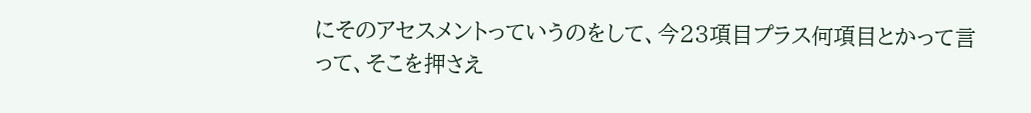にそのアセスメントっていうのをして、今23項目プラス何項目とかって言って、そこを押さえ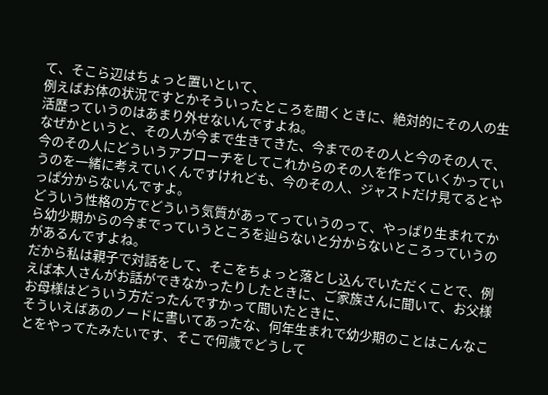て、そこら辺はちょっと置いといて、
例えばお体の状況ですとかそういったところを聞くときに、絶対的にその人の生活歴っていうのはあまり外せないんですよね。
なぜかというと、その人が今まで生きてきた、今までのその人と今のその人で、今のその人にどういうアプローチをしてこれからのその人を作っていくかっていうのを一緒に考えていくんですけれども、今のその人、ジャストだけ見てるとやっぱ分からないんですよ。
どういう性格の方でどういう気質があってっていうのって、やっぱり生まれてから幼少期からの今までっていうところを辿らないと分からないところっていうのがあるんですよね。
だから私は親子で対話をして、そこをちょっと落とし込んでいただくことで、例えば本人さんがお話ができなかったりしたときに、ご家族さんに聞いて、お父様お母様はどういう方だったんですかって聞いたときに、
そういえばあのノードに書いてあったな、何年生まれで幼少期のことはこんなことをやってたみたいです、そこで何歳でどうして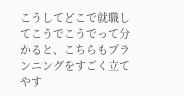こうしてどこで就職してこうでこうでって分かると、こちらもプランニングをすごく立てやす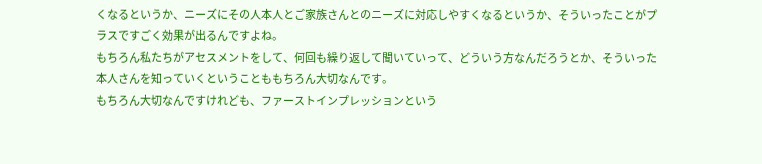くなるというか、ニーズにその人本人とご家族さんとのニーズに対応しやすくなるというか、そういったことがプラスですごく効果が出るんですよね。
もちろん私たちがアセスメントをして、何回も繰り返して聞いていって、どういう方なんだろうとか、そういった本人さんを知っていくということももちろん大切なんです。
もちろん大切なんですけれども、ファーストインプレッションという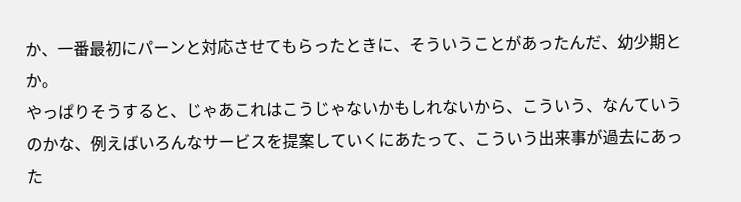か、一番最初にパーンと対応させてもらったときに、そういうことがあったんだ、幼少期とか。
やっぱりそうすると、じゃあこれはこうじゃないかもしれないから、こういう、なんていうのかな、例えばいろんなサービスを提案していくにあたって、こういう出来事が過去にあった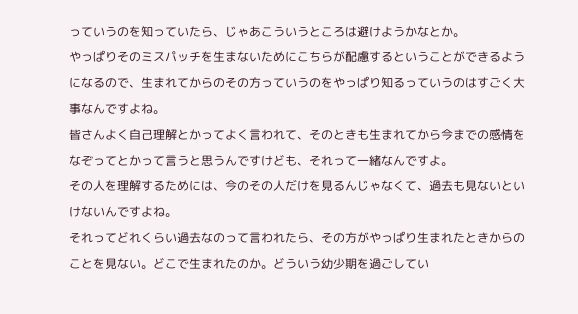っていうのを知っていたら、じゃあこういうところは避けようかなとか。
やっぱりそのミスパッチを生まないためにこちらが配慮するということができるようになるので、生まれてからのその方っていうのをやっぱり知るっていうのはすごく大事なんですよね。
皆さんよく自己理解とかってよく言われて、そのときも生まれてから今までの感情をなぞってとかって言うと思うんですけども、それって一緒なんですよ。
その人を理解するためには、今のその人だけを見るんじゃなくて、過去も見ないといけないんですよね。
それってどれくらい過去なのって言われたら、その方がやっぱり生まれたときからのことを見ない。どこで生まれたのか。どういう幼少期を過ごしてい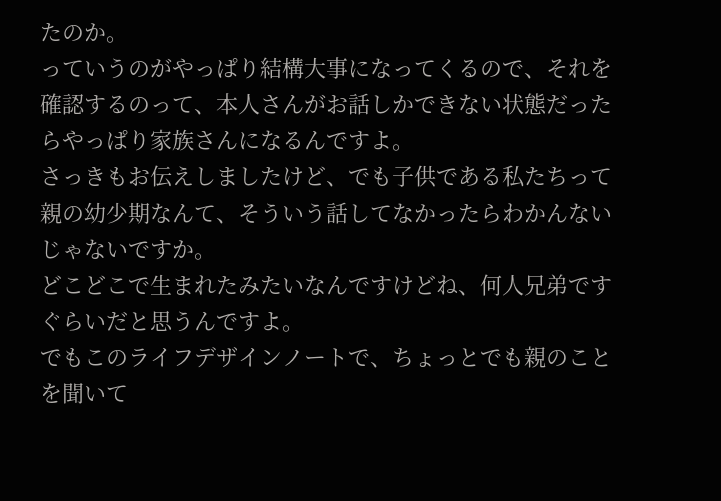たのか。
っていうのがやっぱり結構大事になってくるので、それを確認するのって、本人さんがお話しかできない状態だったらやっぱり家族さんになるんですよ。
さっきもお伝えしましたけど、でも子供である私たちって親の幼少期なんて、そういう話してなかったらわかんないじゃないですか。
どこどこで生まれたみたいなんですけどね、何人兄弟ですぐらいだと思うんですよ。
でもこのライフデザインノートで、ちょっとでも親のことを聞いて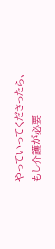やっていってくださったら、もし介護が必要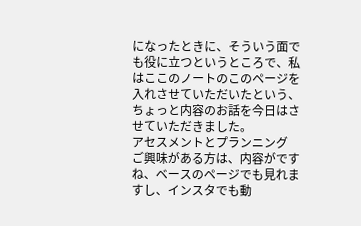になったときに、そういう面でも役に立つというところで、私はここのノートのこのページを入れさせていただいたという、ちょっと内容のお話を今日はさせていただきました。
アセスメントとプランニング
ご興味がある方は、内容がですね、ベースのページでも見れますし、インスタでも動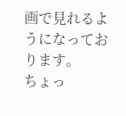画で見れるようになっております。
ちょっ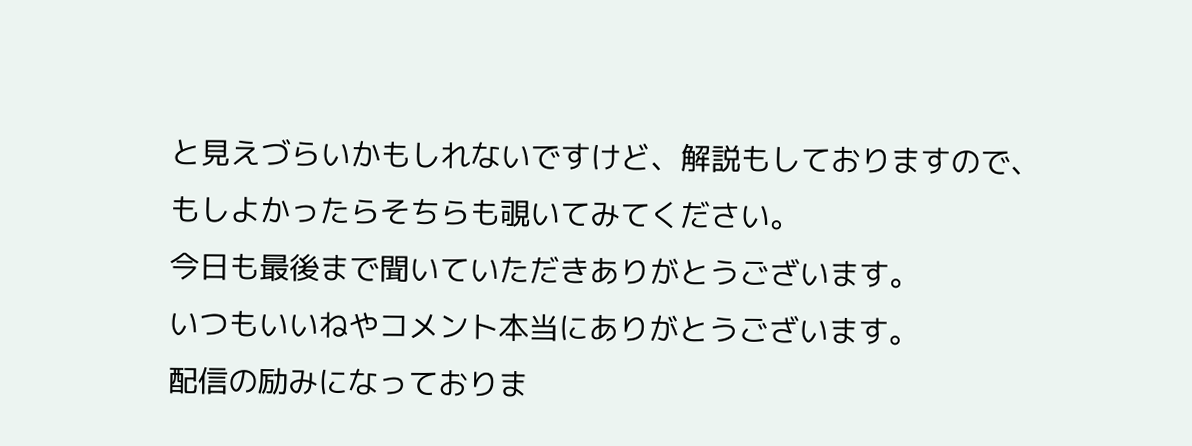と見えづらいかもしれないですけど、解説もしておりますので、もしよかったらそちらも覗いてみてください。
今日も最後まで聞いていただきありがとうございます。
いつもいいねやコメント本当にありがとうございます。
配信の励みになっておりま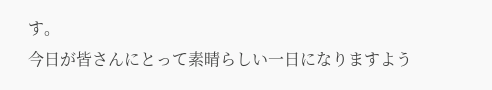す。
今日が皆さんにとって素晴らしい一日になりますよう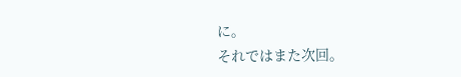に。
それではまた次回。